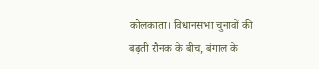कोलकाता। विधानसभा चुनावों की बढ़ती रौनक के बीच, बंगाल के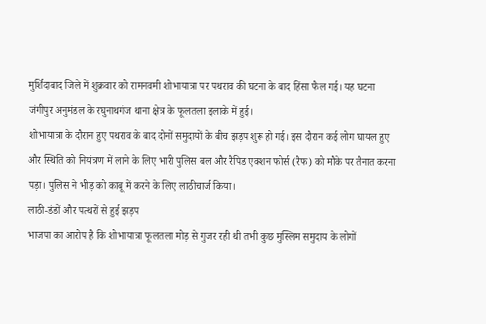मुर्शिदाबाद जिले में शुक्रवार को रामनवमी शोभायात्रा पर पथराव की घटना के बाद हिंसा फैल गई। यह घटना जंगीपुर अनुमंडल के रघुनाथगंज थाना क्षेत्र के फूलतला इलाके में हुई।
शोभायात्रा के दौरान हुए पथराव के बाद दोनों समुदायों के बीच झड़प शुरू हो गई। इस दौरान कई लोग घायल हुए और स्थिति को नियंत्रण में लाने के लिए भारी पुलिस बल और रैपिड एक्शन फोर्स (रैफ) को मौके पर तैनात करना पड़ा। पुलिस ने भीड़ को काबू में करने के लिए लाठीचार्ज किया।
लाठी-डंडों और पत्थरों से हुई झड़प
भाजपा का आरोप है कि शोभायात्रा फूलतला मोड़ से गुजर रही थी तभी कुछ मुस्लिम समुदाय के लोगों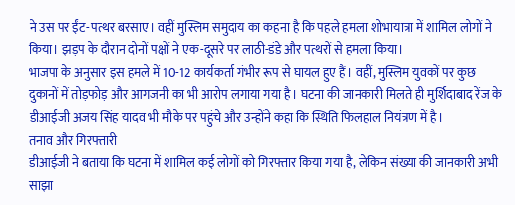ने उस पर ईंट-पत्थर बरसाए। वहीं मुस्लिम समुदाय का कहना है कि पहले हमला शोभायात्रा में शामिल लोगों ने किया। झड़प के दौरान दोनों पक्षों ने एक-दूसरे पर लाठी-डंडे और पत्थरों से हमला किया।
भाजपा के अनुसार इस हमले में 10-12 कार्यकर्ता गंभीर रूप से घायल हुए हैं। वहीं, मुस्लिम युवकों पर कुछ दुकानों में तोड़फोड़ और आगजनी का भी आरोप लगाया गया है। घटना की जानकारी मिलते ही मुर्शिदाबाद रेंज के डीआईजी अजय सिंह यादव भी मौके पर पहुंचे और उन्होंने कहा कि स्थिति फिलहाल नियंत्रण में है।
तनाव और गिरफ्तारी
डीआईजी ने बताया कि घटना में शामिल कई लोगों को गिरफ्तार किया गया है, लेकिन संख्या की जानकारी अभी साझा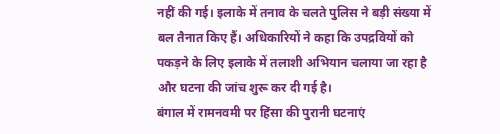नहीं की गई। इलाके में तनाव के चलते पुलिस ने बड़ी संख्या में बल तैनात किए हैं। अधिकारियों ने कहा कि उपद्रवियों को पकड़ने के लिए इलाके में तलाशी अभियान चलाया जा रहा है और घटना की जांच शुरू कर दी गई है।
बंगाल में रामनवमी पर हिंसा की पुरानी घटनाएं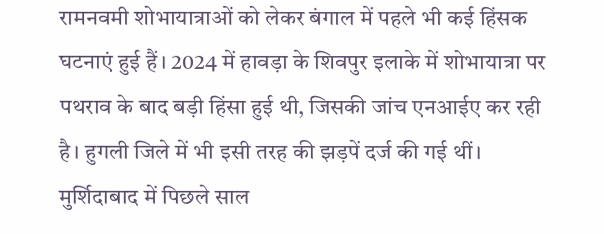रामनवमी शोभायात्राओं को लेकर बंगाल में पहले भी कई हिंसक घटनाएं हुई हैं। 2024 में हावड़ा के शिवपुर इलाके में शोभायात्रा पर पथराव के बाद बड़ी हिंसा हुई थी, जिसकी जांच एनआईए कर रही है। हुगली जिले में भी इसी तरह की झड़पें दर्ज की गई थीं।
मुर्शिदाबाद में पिछले साल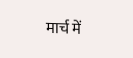मार्च में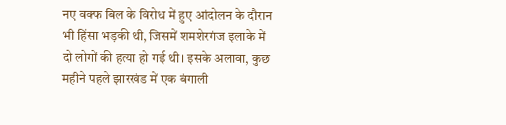नए वक्फ बिल के विरोध में हुए आंदोलन के दौरान भी हिंसा भड़की थी, जिसमें शमशेरगंज इलाके में दो लोगों की हत्या हो गई थी। इसके अलावा, कुछ महीने पहले झारखंड में एक बंगाली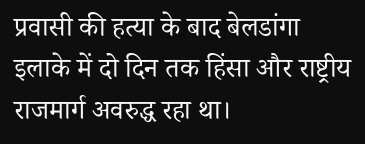प्रवासी की हत्या के बाद बेलडांगा इलाके में दो दिन तक हिंसा और राष्ट्रीय राजमार्ग अवरुद्ध रहा था।